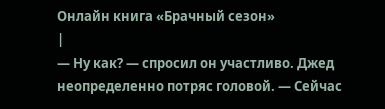Онлайн книга «Брачный сезон»
|
— Ну как? — спросил он участливо. Джед неопределенно потряс головой. — Сейчас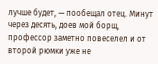лучше будет, — пообещал отец. Минут через десять, доев мой борщ, профессор заметно повеселел и от второй рюмки уже не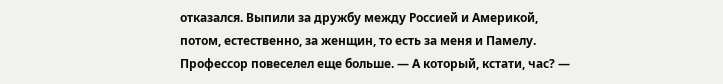отказался. Выпили за дружбу между Россией и Америкой, потом, естественно, за женщин, то есть за меня и Памелу. Профессор повеселел еще больше. — А который, кстати, час? —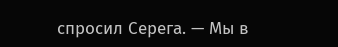спросил Серега. — Мы в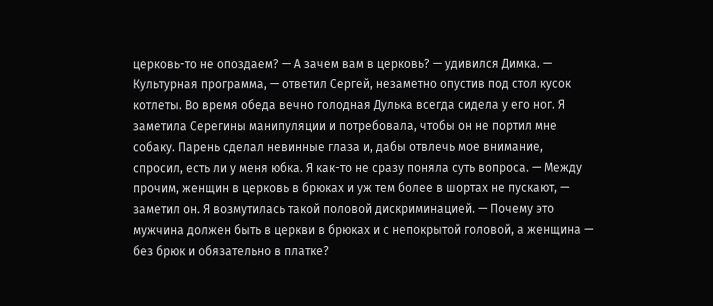церковь-то не опоздаем? — А зачем вам в церковь? — удивился Димка. — Культурная программа, — ответил Сергей, незаметно опустив под стол кусок котлеты. Во время обеда вечно голодная Дулька всегда сидела у его ног. Я заметила Серегины манипуляции и потребовала, чтобы он не портил мне собаку. Парень сделал невинные глаза и, дабы отвлечь мое внимание, спросил, есть ли у меня юбка. Я как-то не сразу поняла суть вопроса. — Между прочим, женщин в церковь в брюках и уж тем более в шортах не пускают, — заметил он. Я возмутилась такой половой дискриминацией. — Почему это мужчина должен быть в церкви в брюках и с непокрытой головой, а женщина — без брюк и обязательно в платке?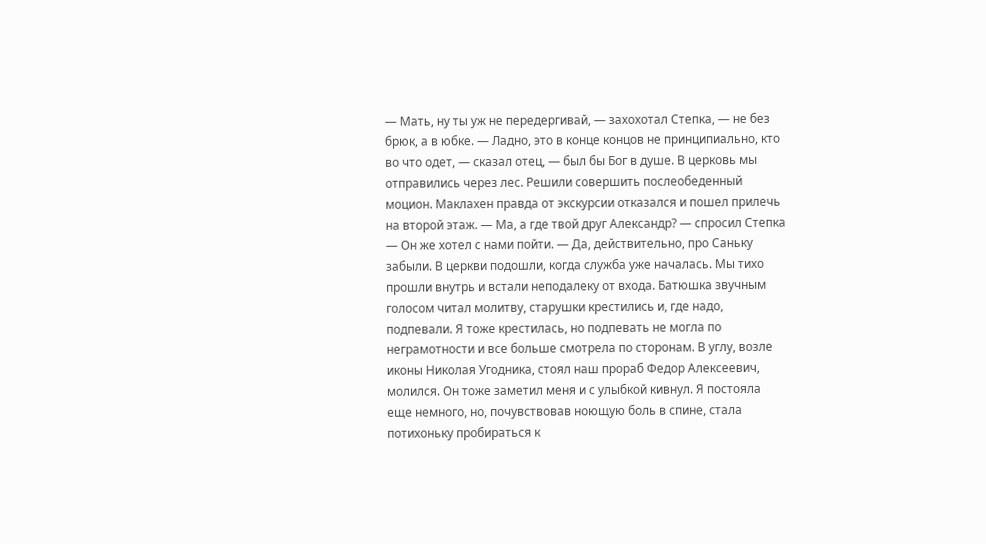— Мать, ну ты уж не передергивай, — захохотал Степка, — не без брюк, а в юбке. — Ладно, это в конце концов не принципиально, кто во что одет, — сказал отец, — был бы Бог в душе. В церковь мы отправились через лес. Решили совершить послеобеденный моцион. Маклахен правда от экскурсии отказался и пошел прилечь на второй этаж. — Ма, а где твой друг Александр? — спросил Степка — Он же хотел с нами пойти. — Да, действительно, про Саньку забыли. В церкви подошли, когда служба уже началась. Мы тихо прошли внутрь и встали неподалеку от входа. Батюшка звучным голосом читал молитву, старушки крестились и, где надо, подпевали. Я тоже крестилась, но подпевать не могла по неграмотности и все больше смотрела по сторонам. В углу, возле иконы Николая Угодника, стоял наш прораб Федор Алексеевич, молился. Он тоже заметил меня и с улыбкой кивнул. Я постояла еще немного, но, почувствовав ноющую боль в спине, стала потихоньку пробираться к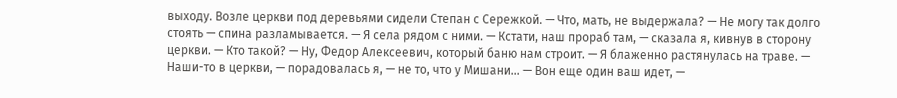выходу. Возле церкви под деревьями сидели Степан с Сережкой. — Что, мать, не выдержала? — Не могу так долго стоять — спина разламывается. — Я села рядом с ними. — Кстати, наш прораб там, — сказала я, кивнув в сторону церкви. — Кто такой? — Ну, Федор Алексеевич, который баню нам строит. — Я блаженно растянулась на траве. — Наши-то в церкви, — порадовалась я, — не то, что у Мишани... — Вон еще один ваш идет, —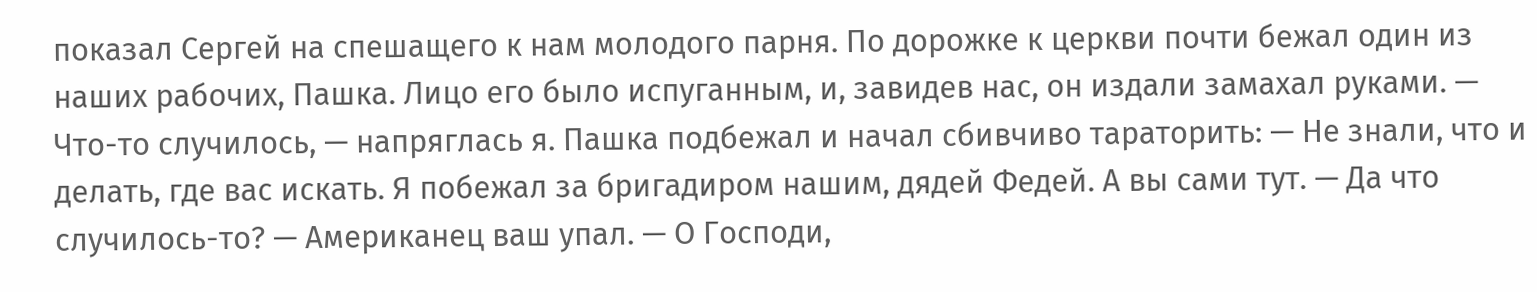показал Сергей на спешащего к нам молодого парня. По дорожке к церкви почти бежал один из наших рабочих, Пашка. Лицо его было испуганным, и, завидев нас, он издали замахал руками. — Что-то случилось, — напряглась я. Пашка подбежал и начал сбивчиво тараторить: — Не знали, что и делать, где вас искать. Я побежал за бригадиром нашим, дядей Федей. А вы сами тут. — Да что случилось-то? — Американец ваш упал. — О Господи,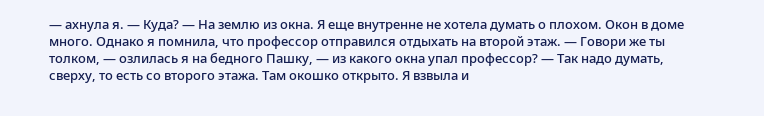— ахнула я. — Куда? — На землю из окна. Я еще внутренне не хотела думать о плохом. Окон в доме много. Однако я помнила, что профессор отправился отдыхать на второй этаж. — Говори же ты толком, — озлилась я на бедного Пашку, — из какого окна упал профессор? — Так надо думать, сверху, то есть со второго этажа. Там окошко открыто. Я взвыла и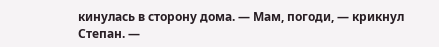кинулась в сторону дома. — Мам, погоди, — крикнул Степан. —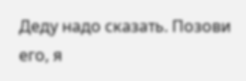Деду надо сказать. Позови его, я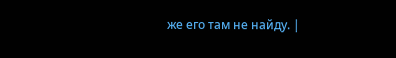же его там не найду. |